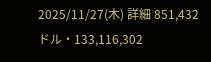2025/11/27(木) 詳細 851,432ドル・133,116,302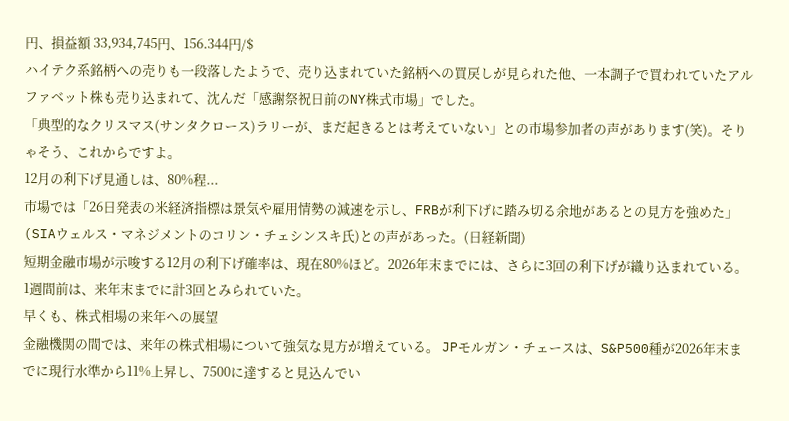円、損益額 33,934,745円、156.344円/$
ハイテク系銘柄への売りも一段落したようで、売り込まれていた銘柄への買戻しが見られた他、一本調子で買われていたアルファベット株も売り込まれて、沈んだ「感謝祭祝日前のNY株式市場」でした。
「典型的なクリスマス(サンタクロース)ラリーが、まだ起きるとは考えていない」との市場参加者の声があります(笑)。そりゃそう、これからですよ。
12月の利下げ見通しは、80%程...
市場では「26日発表の米経済指標は景気や雇用情勢の減速を示し、FRBが利下げに踏み切る余地があるとの見方を強めた」(SIAウェルス・マネジメントのコリン・チェシンスキ氏)との声があった。(日経新聞)
短期金融市場が示唆する12月の利下げ確率は、現在80%ほど。2026年末までには、さらに3回の利下げが織り込まれている。1週間前は、来年末までに計3回とみられていた。
早くも、株式相場の来年への展望
金融機関の間では、来年の株式相場について強気な見方が増えている。 JPモルガン・チェースは、S&P500種が2026年末までに現行水準から11%上昇し、7500に達すると見込んでい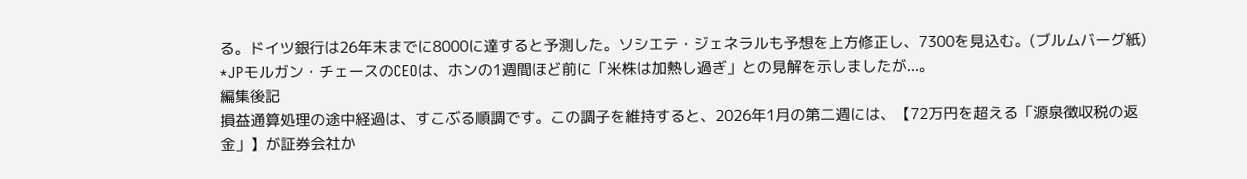る。ドイツ銀行は26年末までに8000に達すると予測した。ソシエテ・ジェネラルも予想を上方修正し、7300を見込む。(ブルムバーグ紙)
*JPモルガン・チェースのCEOは、ホンの1週間ほど前に「米株は加熱し過ぎ」との見解を示しましたが...。
編集後記
損益通算処理の途中経過は、すこぶる順調です。この調子を維持すると、2026年1月の第二週には、【72万円を超える「源泉徴収税の返金」】が証券会社か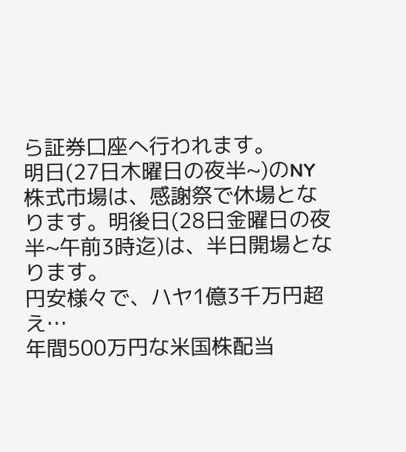ら証券口座へ行われます。
明日(27日木曜日の夜半~)のNY株式市場は、感謝祭で休場となります。明後日(28日金曜日の夜半~午前3時迄)は、半日開場となります。
円安様々で、ハヤ1億3千万円超え…
年間500万円な米国株配当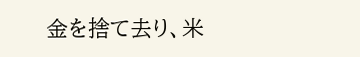金を捨て去り、米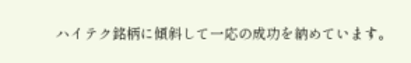ハイテク銘柄に傾斜して一応の成功を納めています。